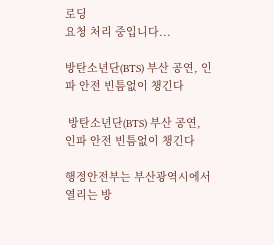로딩
요청 처리 중입니다...

방탄소년단(BTS) 부산 공연, 인파 안전 빈틈없이 챙긴다

 방탄소년단(BTS) 부산 공연, 인파 안전 빈틈없이 챙긴다

행정안전부는 부산광역시에서 열리는 방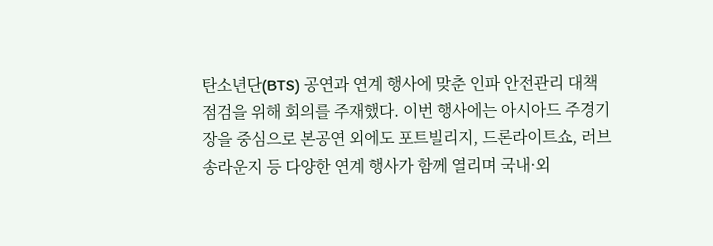탄소년단(BTS) 공연과 연계 행사에 맞춘 인파 안전관리 대책 점검을 위해 회의를 주재했다. 이번 행사에는 아시아드 주경기장을 중심으로 본공연 외에도 포트빌리지, 드론라이트쇼, 러브송라운지 등 다양한 연계 행사가 함께 열리며 국내·외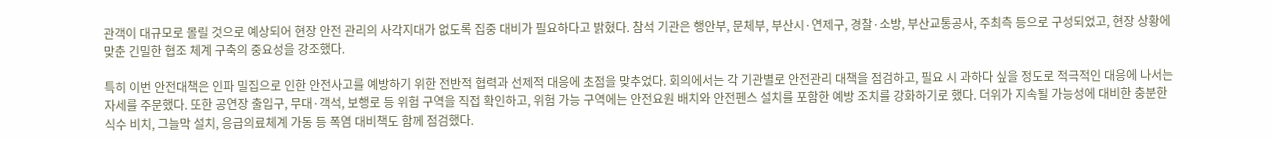관객이 대규모로 몰릴 것으로 예상되어 현장 안전 관리의 사각지대가 없도록 집중 대비가 필요하다고 밝혔다. 참석 기관은 행안부, 문체부, 부산시·연제구, 경찰·소방, 부산교통공사, 주최측 등으로 구성되었고, 현장 상황에 맞춘 긴밀한 협조 체계 구축의 중요성을 강조했다.

특히 이번 안전대책은 인파 밀집으로 인한 안전사고를 예방하기 위한 전반적 협력과 선제적 대응에 초점을 맞추었다. 회의에서는 각 기관별로 안전관리 대책을 점검하고, 필요 시 과하다 싶을 정도로 적극적인 대응에 나서는 자세를 주문했다. 또한 공연장 출입구, 무대·객석, 보행로 등 위험 구역을 직접 확인하고, 위험 가능 구역에는 안전요원 배치와 안전펜스 설치를 포함한 예방 조치를 강화하기로 했다. 더위가 지속될 가능성에 대비한 충분한 식수 비치, 그늘막 설치, 응급의료체계 가동 등 폭염 대비책도 함께 점검했다.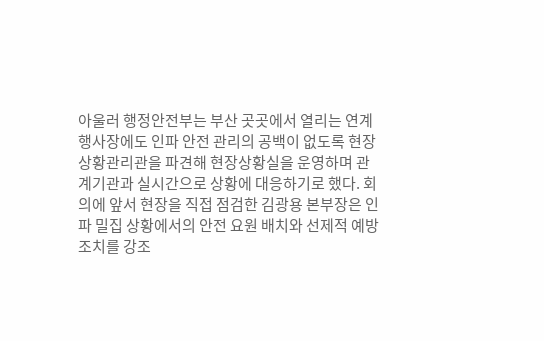아울러 행정안전부는 부산 곳곳에서 열리는 연계 행사장에도 인파 안전 관리의 공백이 없도록 현장상황관리관을 파견해 현장상황실을 운영하며 관계기관과 실시간으로 상황에 대응하기로 했다. 회의에 앞서 현장을 직접 점검한 김광용 본부장은 인파 밀집 상황에서의 안전 요원 배치와 선제적 예방 조치를 강조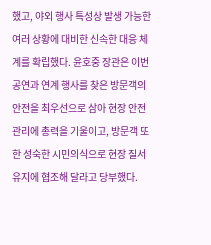했고, 야외 행사 특성상 발생 가능한 여러 상황에 대비한 신속한 대응 체계를 확립했다. 윤호중 장관은 이번 공연과 연계 행사를 찾은 방문객의 안전을 최우선으로 삼아 현장 안전 관리에 총력을 기울이고, 방문객 또한 성숙한 시민의식으로 현장 질서 유지에 협조해 달라고 당부했다.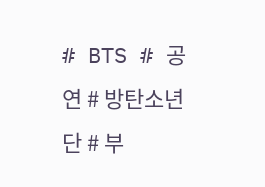# BTS # 공연 # 방탄소년단 # 부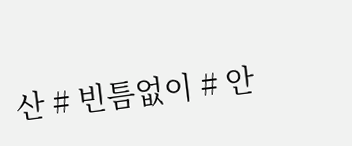산 # 빈틈없이 # 안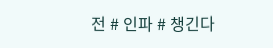전 # 인파 # 챙긴다